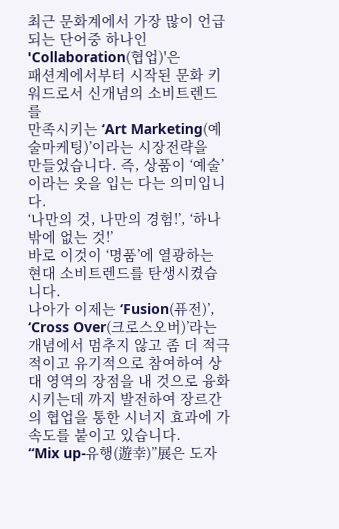최근 문화계에서 가장 많이 언급 되는 단어중 하나인 'Collaboration(협업)'은
패션계에서부터 시작된 문화 키워드로서 신개념의 소비트렌드를
만족시키는 ‘Art Marketing(예술마케팅)’이라는 시장전략을
만들었습니다. 즉, 상품이 ‘예술’이라는 옷을 입는 다는 의미입니다.
‘나만의 것, 나만의 경험!’, ‘하나 밖에 없는 것!’
바로 이것이 ‘명품’에 열광하는 현대 소비트렌드를 탄생시켰습니다.
나아가 이제는 ‘Fusion(퓨전)’, ‘Cross Over(크로스오버)’라는 개념에서 멈추지 않고 좀 더 적극적이고 유기적으로 참여하여 상대 영역의 장점을 내 것으로 융화시키는데 까지 발전하여 장르간의 협업을 통한 시너지 효과에 가속도를 붙이고 있습니다.
“Mix up-유행(遊幸)”展은 도자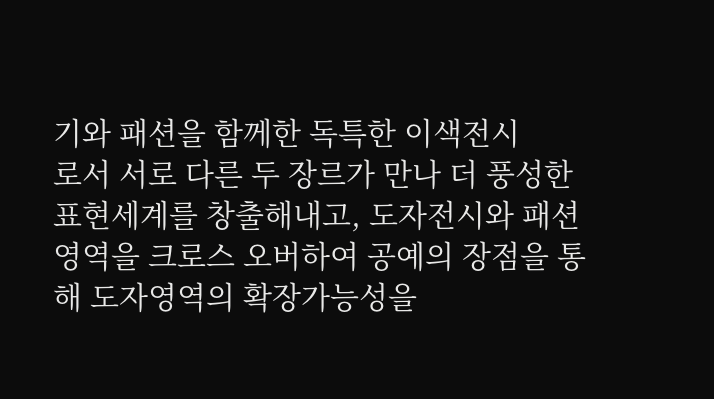기와 패션을 함께한 독특한 이색전시
로서 서로 다른 두 장르가 만나 더 풍성한 표현세계를 창출해내고, 도자전시와 패션영역을 크로스 오버하여 공예의 장점을 통해 도자영역의 확장가능성을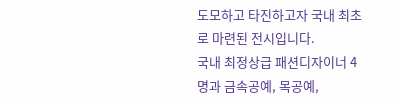도모하고 타진하고자 국내 최초로 마련된 전시입니다.
국내 최정상급 패션디자이너 4명과 금속공예, 목공예,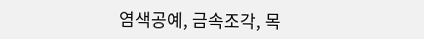염색공예, 금속조각, 목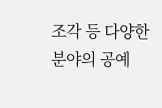조각 등 다양한 분야의 공예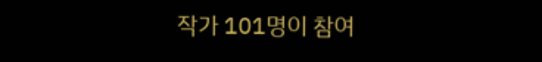작가 101명이 참여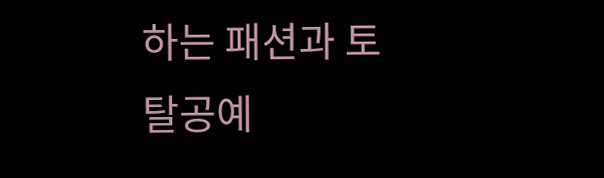하는 패션과 토탈공예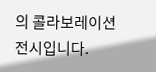의 콜라보레이션 전시입니다.